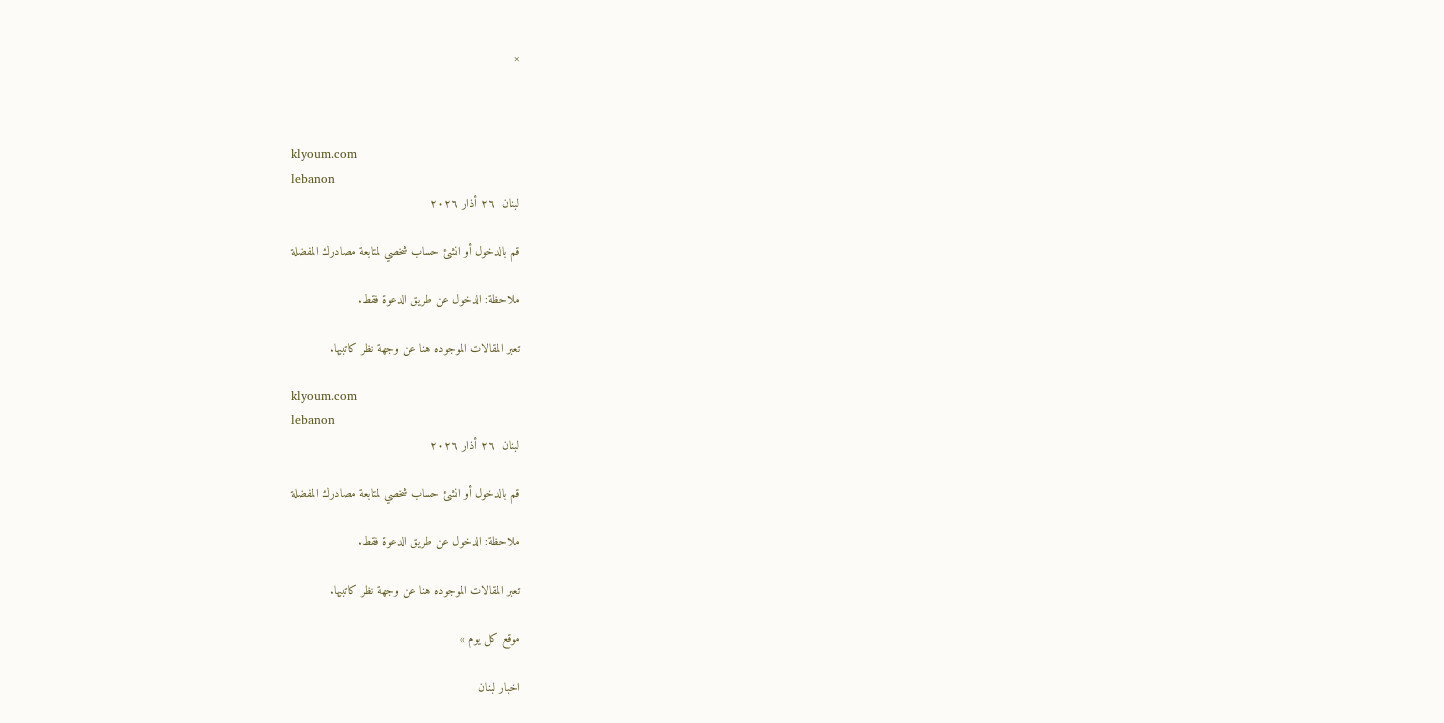×



klyoum.com
lebanon
لبنان  ٢٦ أذار ٢٠٢٦

قم بالدخول أو انشئ حساب شخصي لمتابعة مصادرك المفضلة

ملاحظة: الدخول عن طريق الدعوة فقط.

تعبر المقالات الموجوده هنا عن وجهة نظر كاتبيها.

klyoum.com
lebanon
لبنان  ٢٦ أذار ٢٠٢٦

قم بالدخول أو انشئ حساب شخصي لمتابعة مصادرك المفضلة

ملاحظة: الدخول عن طريق الدعوة فقط.

تعبر المقالات الموجوده هنا عن وجهة نظر كاتبيها.

موقع كل يوم »

اخبار لبنان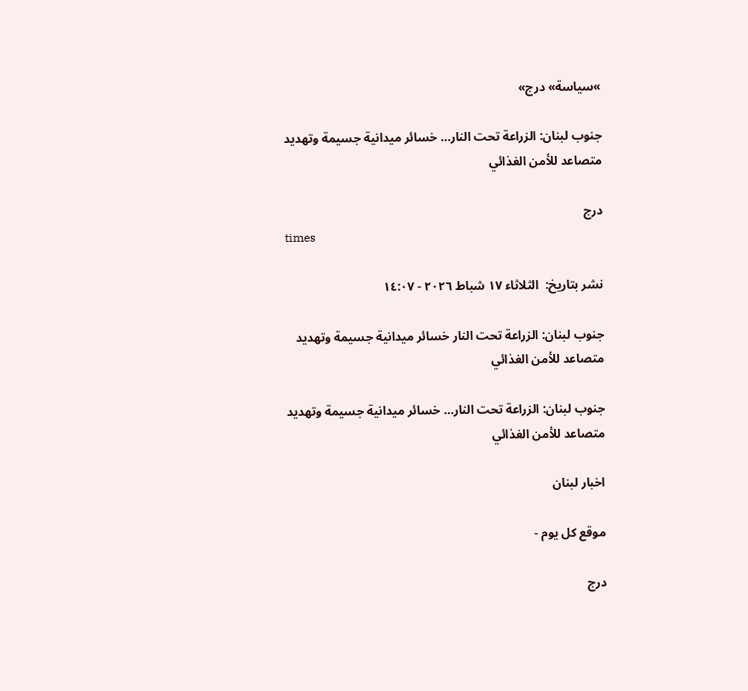»سياسة» درج»

جنوب لبنان: الزراعة تحت النار… خسائر ميدانية جسيمة وتهديد متصاعد للأمن الغذائي

درج
times

نشر بتاريخ:  الثلاثاء ١٧ شباط ٢٠٢٦ - ١٤:٠٧

جنوب لبنان: الزراعة تحت النار خسائر ميدانية جسيمة وتهديد متصاعد للأمن الغذائي

جنوب لبنان: الزراعة تحت النار… خسائر ميدانية جسيمة وتهديد متصاعد للأمن الغذائي

اخبار لبنان

موقع كل يوم -

درج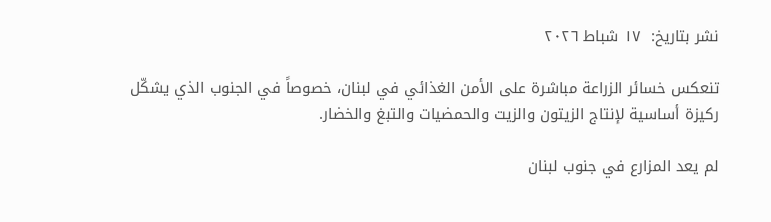نشر بتاريخ:  ١٧ شباط ٢٠٢٦

تنعكس خسائر الزراعة مباشرة على الأمن الغذائي في لبنان، خصوصاً في الجنوب الذي يشكّل ركيزة أساسية لإنتاج الزيتون والزيت والحمضيات والتبغ والخضار.

لم يعد المزارع في جنوب لبنان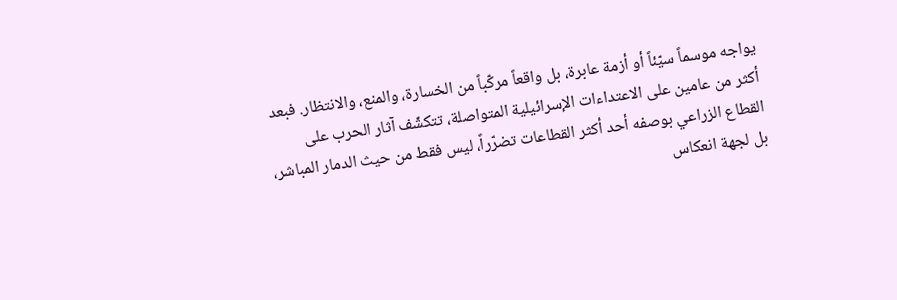يواجه موسماً سيّئاً أو أزمة عابرة، بل واقعاً مركّباً من الخسارة، والمنع، والانتظار. فبعد أكثر من عامين على الاعتداءات الإسرائيلية المتواصلة، تتكشّف آثار الحرب على القطاع الزراعي بوصفه أحد أكثر القطاعات تضرّراً، ليس فقط من حيث الدمار المباشر، بل لجهة انعكاس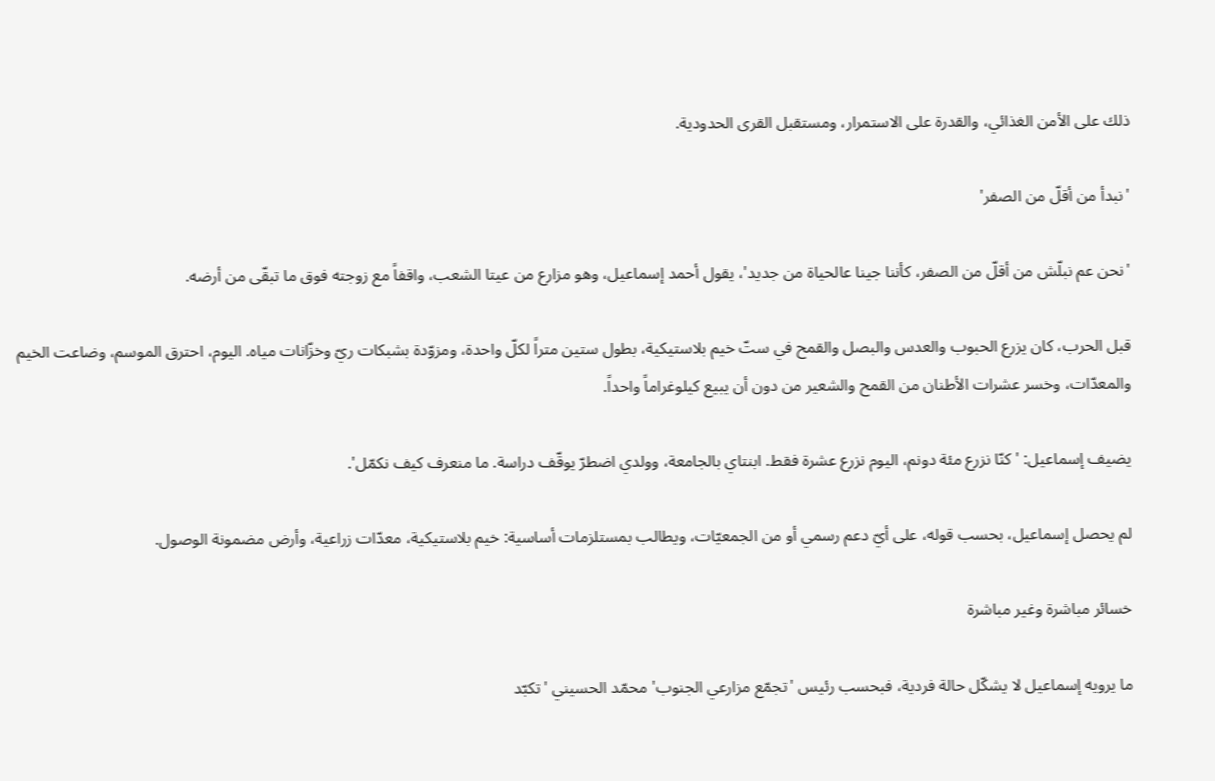ذلك على الأمن الغذائي، والقدرة على الاستمرار، ومستقبل القرى الحدودية.

'نبدأ من أقلّ من الصفر'

'نحن عم نبلّش من أقلّ من الصفر، كأننا جينا عالحياة من جديد'، يقول أحمد إسماعيل، وهو مزارع من عيتا الشعب، واقفاً مع زوجته فوق ما تبقّى من أرضه.

قبل الحرب، كان يزرع الحبوب والعدس والبصل والقمح في ستّ خيم بلاستيكية، بطول ستين متراً لكلّ واحدة، ومزوّدة بشبكات ريّ وخزّانات مياه. اليوم، احترق الموسم، وضاعت الخيم والمعدّات، وخسر عشرات الأطنان من القمح والشعير من دون أن يبيع كيلوغراماً واحداً.

يضيف إسماعيل: 'كنّا نزرع مئة دونم، اليوم نزرع عشرة فقط. ابنتاي بالجامعة، وولدي اضطرّ يوقّف دراسة. ما منعرف كيف نكمّل'.

لم يحصل إسماعيل، بحسب قوله، على أيّ دعم رسمي أو من الجمعيّات، ويطالب بمستلزمات أساسية: خيم بلاستيكية، معدّات زراعية، وأرض مضمونة الوصول.

خسائر مباشرة وغير مباشرة

ما يرويه إسماعيل لا يشكّل حالة فردية، فبحسب رئيس 'تجمّع مزارعي الجنوب' محمّد الحسيني 'تكبّد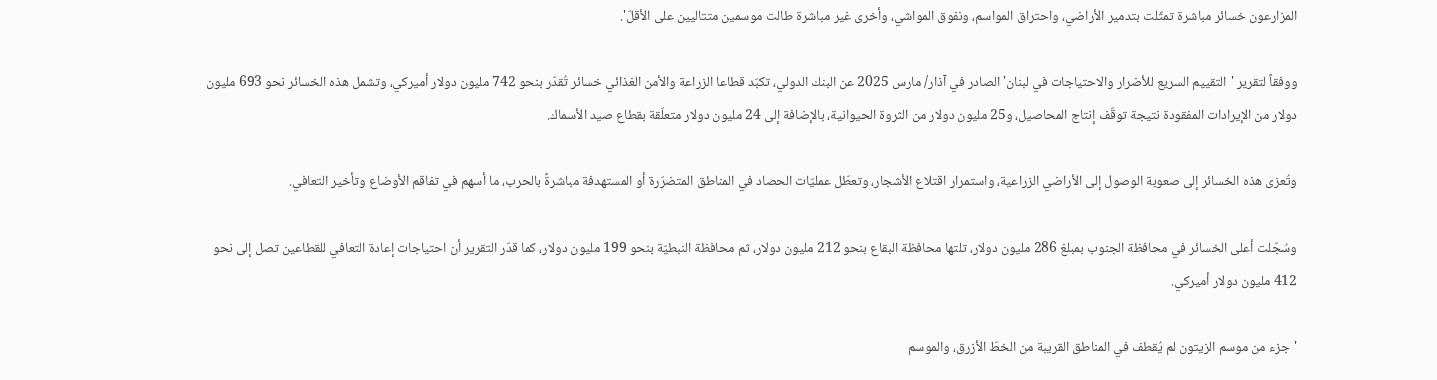المزارعون خسائر مباشرة تمثّلت بتدمير الأراضي، واحتراق المواسم، ونفوق المواشي، وأخرى غير مباشرة طالت موسمين متتاليين على الأقلّ'.

ووفقاً لتقرير 'التقييم السريع للأضرار والاحتياجات في لبنان' الصادر في آذار/ مارس 2025 عن البنك الدولي، تكبّد قطاعا الزراعة والأمن الغذائي خسائر تُقدّر بنحو 742 مليون دولار أميركي، وتشمل هذه الخسائر نحو 693 مليون دولار من الإيرادات المفقودة نتيجة توقّف إنتاج المحاصيل، و25 مليون دولار من الثروة الحيوانية، بالإضافة إلى 24 مليون دولار متعلّقة بقطاع صيد الأسماك.

وتُعزى هذه الخسائر إلى صعوبة الوصول إلى الأراضي الزراعية، واستمرار اقتلاع الأشجار، وتعطّل عمليّات الحصاد في المناطق المتضرّرة أو المستهدفة مباشرةً بالحرب، ما أسهم في تفاقم الأوضاع وتأخير التعافي.

وسُجّلت أعلى الخسائر في محافظة الجنوب بمبلغ 286 مليون دولار، تلتها محافظة البقاع بنحو 212 مليون دولار، ثم محافظة النبطيّة بنحو 199 مليون دولار، كما قدّر التقرير أن احتياجات إعادة التعافي للقطاعين تصل إلى نحو 412 مليون دولار أميركي.

'جزء من موسم الزيتون لم يُقطف في المناطق القريبة من الخطّ الأزرق، والموسم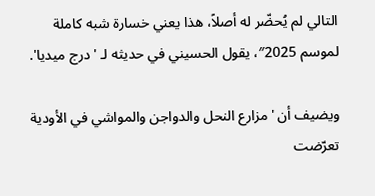التالي لم يُحضّر له أصلاً، هذا يعني خسارة شبه كاملة لموسم 2025″، يقول الحسيني في حديثه لـ 'درج ميديا'.

ويضيف أن 'مزارع النحل والدواجن والمواشي في الأودية تعرّضت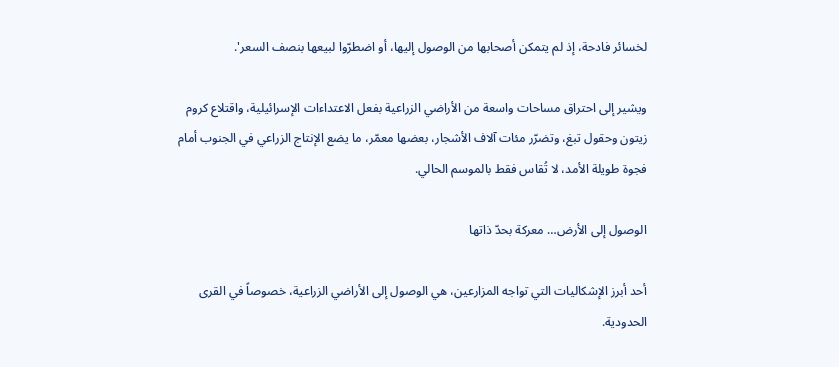لخسائر فادحة، إذ لم يتمكن أصحابها من الوصول إليها، أو اضطرّوا لبيعها بنصف السعر'.

ويشير إلى احتراق مساحات واسعة من الأراضي الزراعية بفعل الاعتداءات الإسرائيلية، واقتلاع كروم زيتون وحقول تبغ، وتضرّر مئات آلاف الأشجار، بعضها معمّر، ما يضع الإنتاج الزراعي في الجنوب أمام فجوة طويلة الأمد، لا تُقاس فقط بالموسم الحالي.

الوصول إلى الأرض… معركة بحدّ ذاتها

أحد أبرز الإشكاليات التي تواجه المزارعين، هي الوصول إلى الأراضي الزراعية، خصوصاً في القرى الحدودية.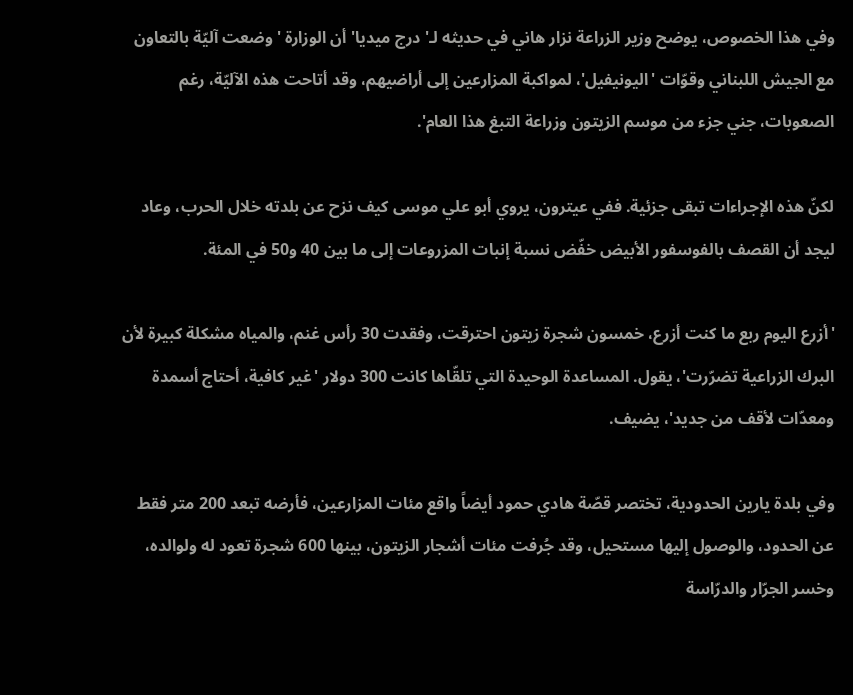وفي هذا الخصوص، يوضح وزير الزراعة نزار هاني في حديثه لـ'درج ميديا' أن الوزارة 'وضعت آليّة بالتعاون مع الجيش اللبناني وقوّات 'اليونيفيل'، لمواكبة المزارعين إلى أراضيهم، وقد أتاحت هذه الآليّة، رغم الصعوبات، جني جزء من موسم الزيتون وزراعة التبغ هذا العام'.

لكنّ هذه الإجراءات تبقى جزئية. ففي عيترون، يروي أبو علي موسى كيف نزح عن بلدته خلال الحرب، وعاد ليجد أن القصف بالفوسفور الأبيض خفّض نسبة إنبات المزروعات إلى ما بين 40 و50 في المئة.

'أزرع اليوم ربع ما كنت أزرع، خمسون شجرة زيتون احترقت، وفقدت 30 رأس غنم، والمياه مشكلة كبيرة لأن البرك الزراعية تضرّرت'، يقول. المساعدة الوحيدة التي تلقّاها كانت 300 دولار 'غير كافية، أحتاج أسمدة ومعدّات لأقف من جديد'، يضيف.

وفي بلدة يارين الحدودية، تختصر قصّة هادي حمود أيضاً واقع مئات المزارعين، فأرضه تبعد 200 متر فقط عن الحدود، والوصول إليها مستحيل، وقد جُرفت مئات أشجار الزيتون، بينها 600 شجرة تعود له ولوالده، وخسر الجرّار والدرّاسة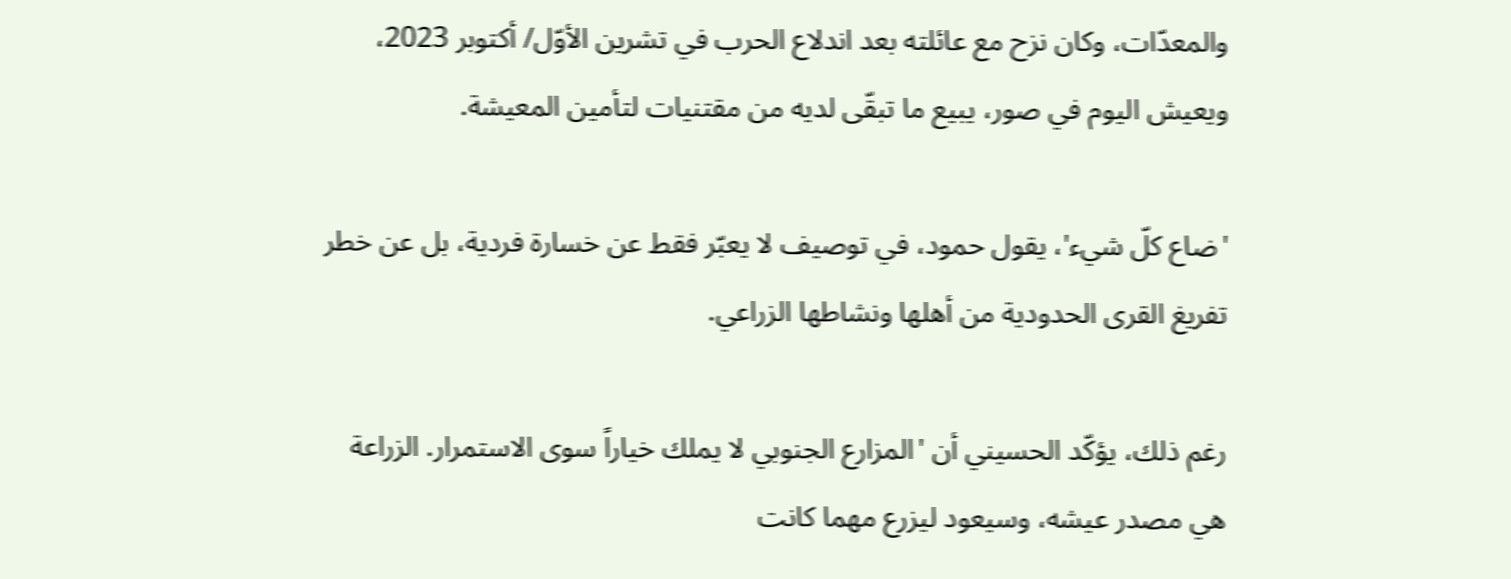والمعدّات، وكان نزح مع عائلته بعد اندلاع الحرب في تشرين الأوّل/ أكتوبر 2023، ويعيش اليوم في صور، يبيع ما تبقّى لديه من مقتنيات لتأمين المعيشة.

'ضاع كلّ شيء'، يقول حمود، في توصيف لا يعبّر فقط عن خسارة فردية، بل عن خطر تفريغ القرى الحدودية من أهلها ونشاطها الزراعي.

رغم ذلك، يؤكّد الحسيني أن 'المزارع الجنوبي لا يملك خياراً سوى الاستمرار. الزراعة هي مصدر عيشه، وسيعود ليزرع مهما كانت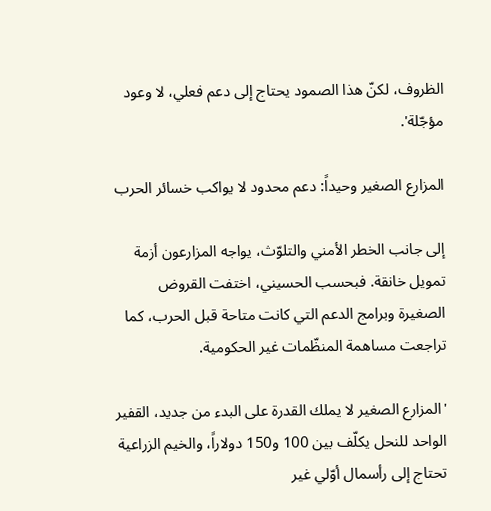الظروف، لكنّ هذا الصمود يحتاج إلى دعم فعلي، لا وعود مؤجّلة'.

المزارع الصغير وحيداً: دعم محدود لا يواكب خسائر الحرب

إلى جانب الخطر الأمني والتلوّث، يواجه المزارعون أزمة تمويل خانقة. فبحسب الحسيني، اختفت القروض الصغيرة وبرامج الدعم التي كانت متاحة قبل الحرب، كما تراجعت مساهمة المنظّمات غير الحكومية.

'المزارع الصغير لا يملك القدرة على البدء من جديد، القفير الواحد للنحل يكلّف بين 100 و150 دولاراً، والخيم الزراعية تحتاج إلى رأسمال أوّلي غير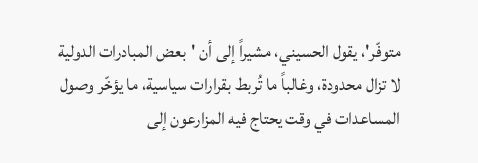متوفّر'، يقول الحسيني، مشيراً إلى أن 'بعض المبادرات الدولية لا تزال محدودة، وغالباً ما تُربط بقرارات سياسية، ما يؤخّر وصول المساعدات في وقت يحتاج فيه المزارعون إلى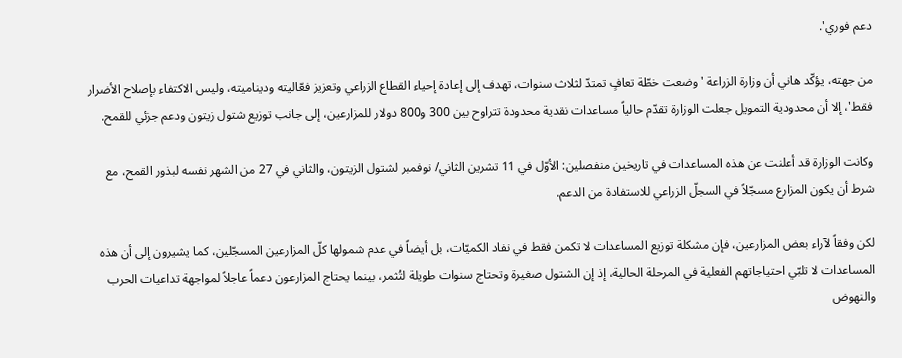دعم فوري'.

من جهته، يؤكّد هاني أن وزارة الزراعة 'وضعت خطّة تعافٍ تمتدّ لثلاث سنوات، تهدف إلى إعادة إحياء القطاع الزراعي وتعزيز فعّاليته وديناميته، وليس الاكتفاء بإصلاح الأضرار فقط'، إلا أن محدودية التمويل جعلت الوزارة تقدّم حالياً مساعدات نقدية محدودة تتراوح بين 300 و800 دولار للمزارعين، إلى جانب توزيع شتول زيتون ودعم جزئي للقمح.

وكانت الوزارة قد أعلنت عن هذه المساعدات في تاريخين منفصلين: الأوّل في 11 تشرين الثاني/ نوفمبر لشتول الزيتون، والثاني في 27 من الشهر نفسه لبذور القمح، مع شرط أن يكون المزارع مسجّلاً في السجلّ الزراعي للاستفادة من الدعم.

لكن وفقاً لآراء بعض المزارعين، فإن مشكلة توزيع المساعدات لا تكمن فقط في نفاد الكميّات، بل أيضاً في عدم شمولها كلّ المزارعين المسجّلين، كما يشيرون إلى أن هذه المساعدات لا تلبّي احتياجاتهم الفعلية في المرحلة الحالية، إذ إن الشتول صغيرة وتحتاج سنوات طويلة لتُثمر، بينما يحتاج المزارعون دعماً عاجلاً لمواجهة تداعيات الحرب والنهوض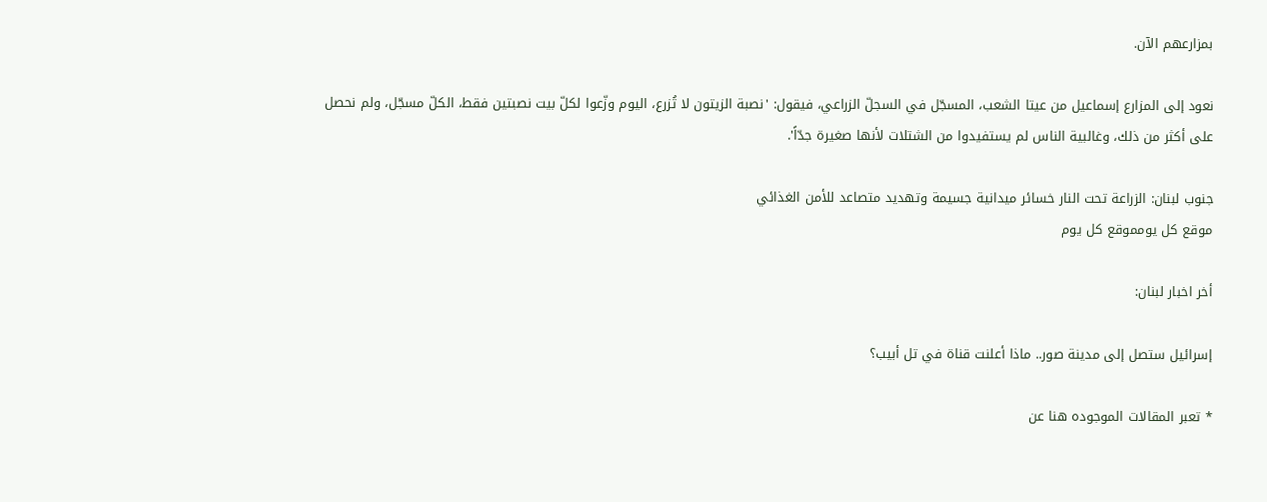بمزارعهم الآن.

نعود إلى المزارع إسماعيل من عيتا الشعب، المسجّل في السجلّ الزراعي، فيقول: 'نصبة الزيتون لا تُزرع، اليوم وزّعوا لكلّ بيت نصبتين فقط، الكلّ مسجّل، ولم نحصل على أكثر من ذلك، وغالبية الناس لم يستفيدوا من الشتلات لأنها صغيرة جدّاً'.

جنوب لبنان: الزراعة تحت النار خسائر ميدانية جسيمة وتهديد متصاعد للأمن الغذائي
موقع كل يومموقع كل يوم

أخر اخبار لبنان:

إسرائيل ستصل إلى مدينة صور.. ماذا أعلنت قناة في تل أبيب؟

* تعبر المقالات الموجوده هنا عن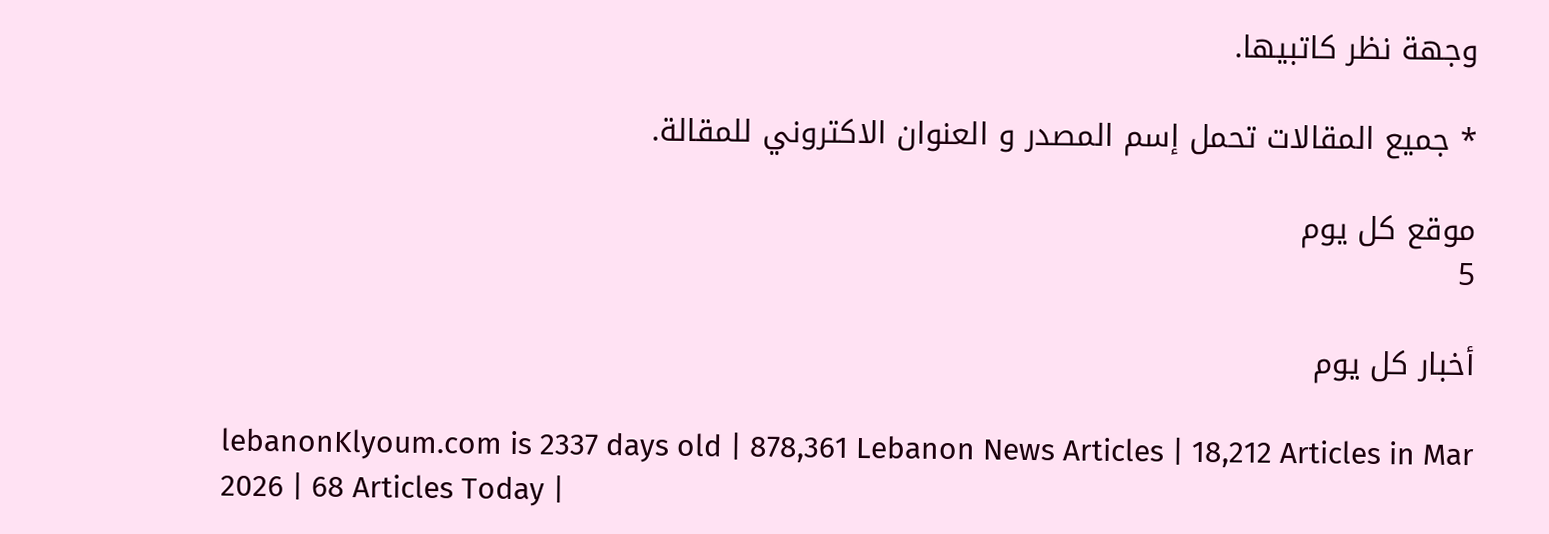وجهة نظر كاتبيها.

* جميع المقالات تحمل إسم المصدر و العنوان الاكتروني للمقالة.

موقع كل يوم
5

أخبار كل يوم

lebanonKlyoum.com is 2337 days old | 878,361 Lebanon News Articles | 18,212 Articles in Mar 2026 | 68 Articles Today |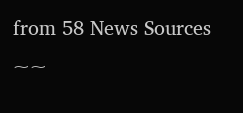from 58 News Sources ~~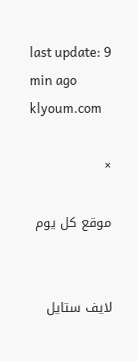last update: 9 min ago
klyoum.com

×

موقع كل يوم


لايف ستايل